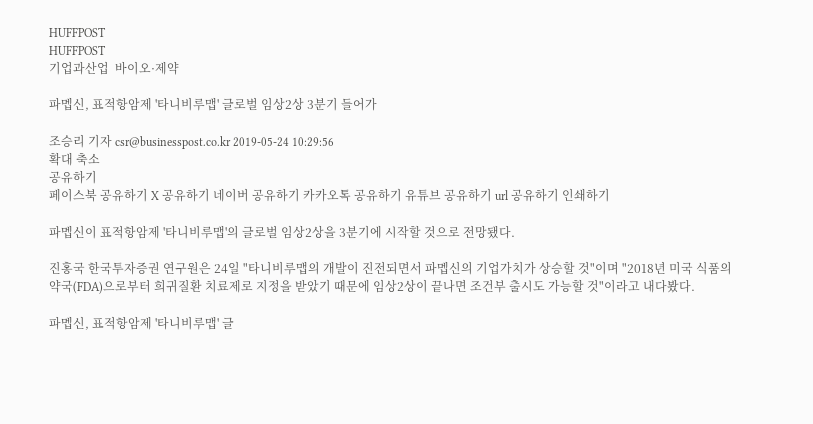HUFFPOST
HUFFPOST
기업과산업  바이오·제약

파멥신, 표적항암제 '타니비루맵' 글로벌 임상2상 3분기 들어가

조승리 기자 csr@businesspost.co.kr 2019-05-24 10:29:56
확대 축소
공유하기
페이스북 공유하기 X 공유하기 네이버 공유하기 카카오톡 공유하기 유튜브 공유하기 url 공유하기 인쇄하기

파멥신이 표적항암제 '타니비루맵'의 글로벌 임상2상을 3분기에 시작할 것으로 전망됐다.

진홍국 한국투자증권 연구원은 24일 "타니비루맵의 개발이 진전되면서 파멥신의 기업가치가 상승할 것"이며 "2018년 미국 식품의약국(FDA)으로부터 희귀질환 치료제로 지정을 받았기 때문에 임상2상이 끝나면 조건부 출시도 가능할 것"이라고 내다봤다.

파멥신, 표적항암제 '타니비루맵' 글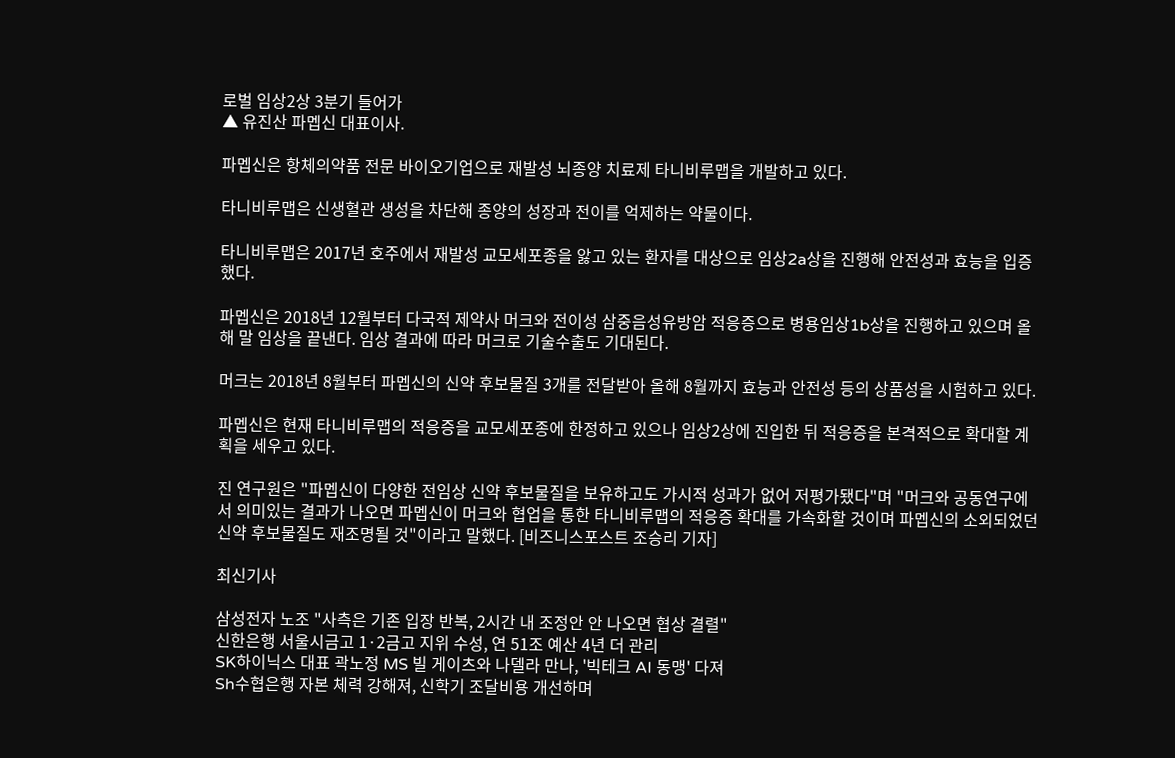로벌 임상2상 3분기 들어가
▲ 유진산 파멥신 대표이사.

파멥신은 항체의약품 전문 바이오기업으로 재발성 뇌종양 치료제 타니비루맵을 개발하고 있다.

타니비루맵은 신생혈관 생성을 차단해 종양의 성장과 전이를 억제하는 약물이다.

타니비루맵은 2017년 호주에서 재발성 교모세포종을 앓고 있는 환자를 대상으로 임상2a상을 진행해 안전성과 효능을 입증했다.

파멥신은 2018년 12월부터 다국적 제약사 머크와 전이성 삼중음성유방암 적응증으로 병용임상1b상을 진행하고 있으며 올해 말 임상을 끝낸다. 임상 결과에 따라 머크로 기술수출도 기대된다.

머크는 2018년 8월부터 파멥신의 신약 후보물질 3개를 전달받아 올해 8월까지 효능과 안전성 등의 상품성을 시험하고 있다.

파멥신은 현재 타니비루맵의 적응증을 교모세포종에 한정하고 있으나 임상2상에 진입한 뒤 적응증을 본격적으로 확대할 계획을 세우고 있다.

진 연구원은 "파멥신이 다양한 전임상 신약 후보물질을 보유하고도 가시적 성과가 없어 저평가됐다"며 "머크와 공동연구에서 의미있는 결과가 나오면 파멥신이 머크와 협업을 통한 타니비루맵의 적응증 확대를 가속화할 것이며 파멥신의 소외되었던 신약 후보물질도 재조명될 것"이라고 말했다. [비즈니스포스트 조승리 기자]

최신기사

삼성전자 노조 "사측은 기존 입장 반복, 2시간 내 조정안 안 나오면 협상 결렬"
신한은행 서울시금고 1·2금고 지위 수성, 연 51조 예산 4년 더 관리
SK하이닉스 대표 곽노정 MS 빌 게이츠와 나델라 만나, '빅테크 AI 동맹' 다져
Sh수협은행 자본 체력 강해져, 신학기 조달비용 개선하며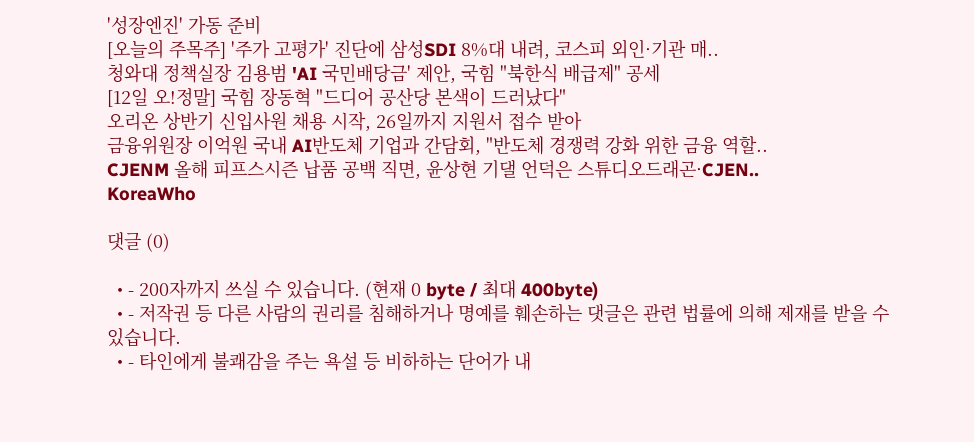'성장엔진' 가동 준비
[오늘의 주목주] '주가 고평가' 진단에 삼성SDI 8%대 내려, 코스피 외인·기관 매..
청와대 정책실장 김용범 'AI 국민배당금' 제안, 국힘 "북한식 배급제" 공세
[12일 오!정말] 국힘 장동혁 "드디어 공산당 본색이 드러났다"
오리온 상반기 신입사원 채용 시작, 26일까지 지원서 접수 받아
금융위원장 이억원 국내 AI반도체 기업과 간담회, "반도체 경쟁력 강화 위한 금융 역할..
CJENM 올해 피프스시즌 납품 공백 직면, 윤상현 기댈 언덕은 스튜디오드래곤·CJEN..
KoreaWho

댓글 (0)

  • - 200자까지 쓰실 수 있습니다. (현재 0 byte / 최대 400byte)
  • - 저작권 등 다른 사람의 권리를 침해하거나 명예를 훼손하는 댓글은 관련 법률에 의해 제재를 받을 수 있습니다.
  • - 타인에게 불쾌감을 주는 욕설 등 비하하는 단어가 내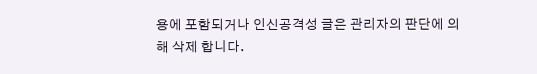용에 포함되거나 인신공격성 글은 관리자의 판단에 의해 삭제 합니다.